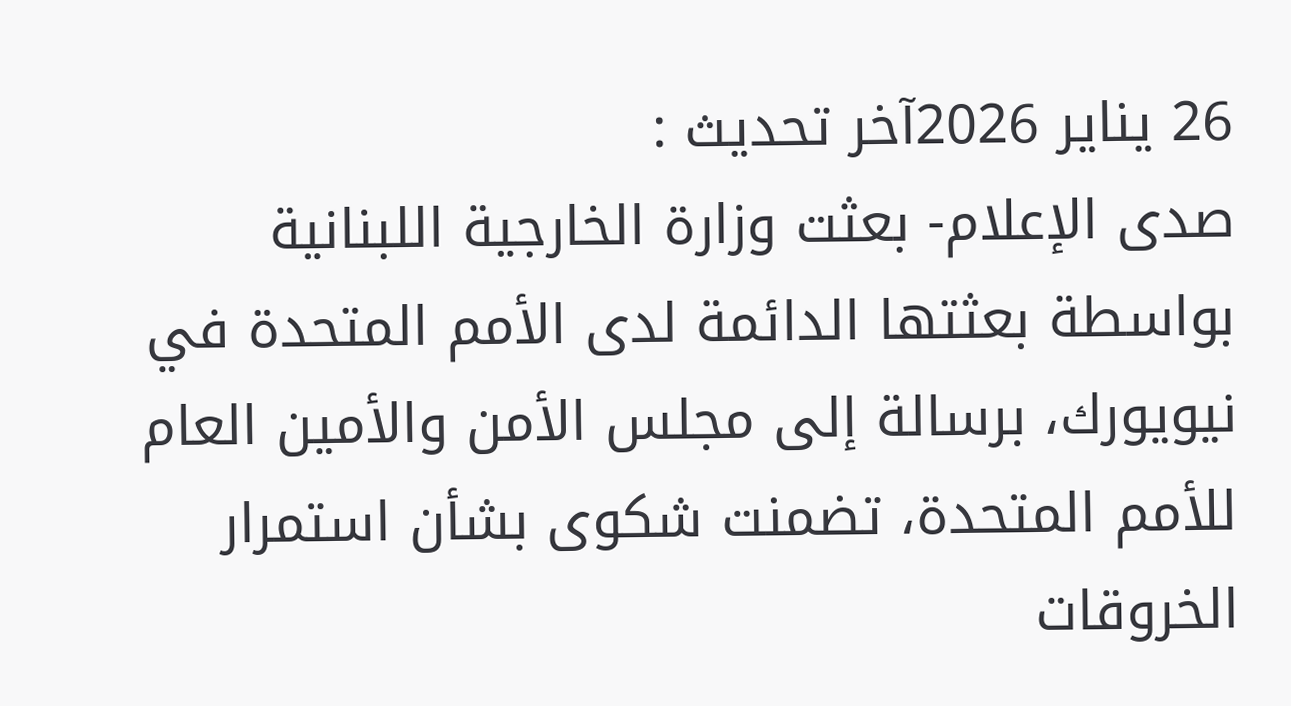26 يناير 2026آخر تحديث :
صدى الإعلام- بعثت وزارة الخارجية اللبنانية بواسطة بعثتها الدائمة لدى الأمم المتحدة في نيويورك، برسالة إلى مجلس الأمن والأمين العام للأمم المتحدة، تضمنت شكوى بشأن استمرار الخروقات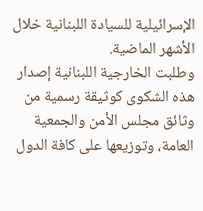الإسرائيلية للسيادة اللبنانية خلال الأشهر الماضية.
وطلبت الخارجية اللبنانية إصدار هذه الشكوى كوثيقة رسمية من وثائق مجلس الأمن والجمعية العامة، وتوزيعها على كافة الدول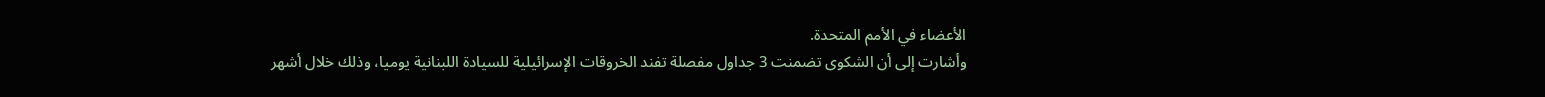الأعضاء في الأمم المتحدة.
وأشارت إلى أن الشكوى تضمنت 3 جداول مفصلة تفند الخروقات الإسرائيلية للسيادة اللبنانية يوميا، وذلك خلال أشهر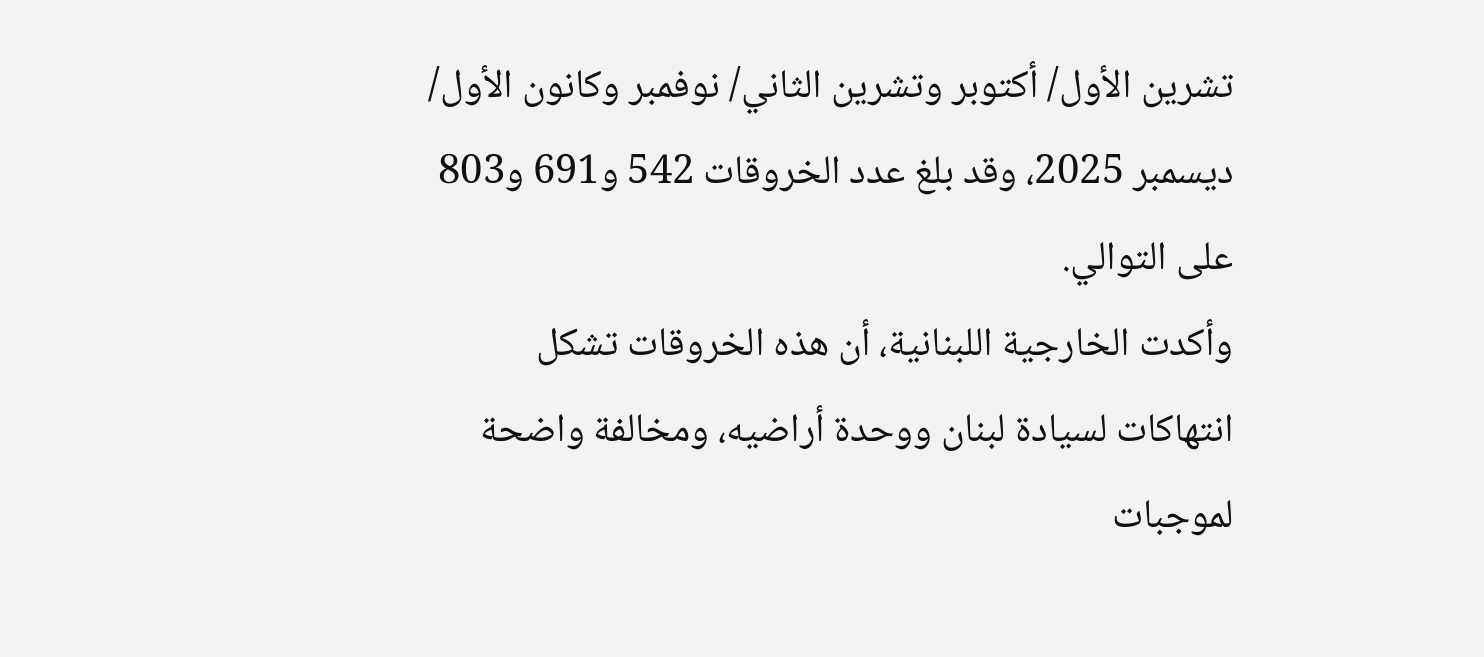تشرين الأول/ أكتوبر وتشرين الثاني/ نوفمبر وكانون الأول/ ديسمبر 2025، وقد بلغ عدد الخروقات 542 و691 و803 على التوالي.
وأكدت الخارجية اللبنانية، أن هذه الخروقات تشكل انتهاكات لسيادة لبنان ووحدة أراضيه، ومخالفة واضحة لموجبات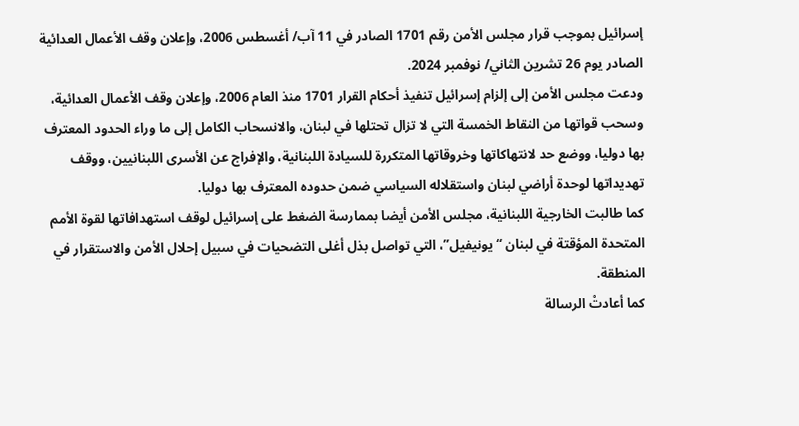إسرائيل بموجب قرار مجلس الأمن رقم 1701 الصادر في 11 آب/ أغسطس 2006، وإعلان وقف الأعمال العدائية الصادر يوم 26 تشرين الثاني/ نوفمبر 2024.
ودعت مجلس الأمن إلى إلزام إسرائيل تنفيذ أحكام القرار 1701 منذ العام 2006، وإعلان وقف الأعمال العدائية، وسحب قواتها من النقاط الخمسة التي لا تزال تحتلها في لبنان، والانسحاب الكامل إلى ما وراء الحدود المعترف بها دوليا، ووضع حد لانتهاكاتها وخروقاتها المتكررة للسيادة اللبنانية، والإفراج عن الأسرى اللبنانيين، ووقف تهديداتها لوحدة أراضي لبنان واستقلاله السياسي ضمن حدوده المعترف بها دوليا.
كما طالبت الخارجية اللبنانية، مجلس الأمن أيضا بممارسة الضغط على إسرائيل لوقف استهدافاتها لقوة الأمم المتحدة المؤقتة في لبنان “يونيفيل”، التي تواصل بذل أغلى التضحيات في سبيل إحلال الأمن والاستقرار في المنطقة.
كما أعادتْ الرسالة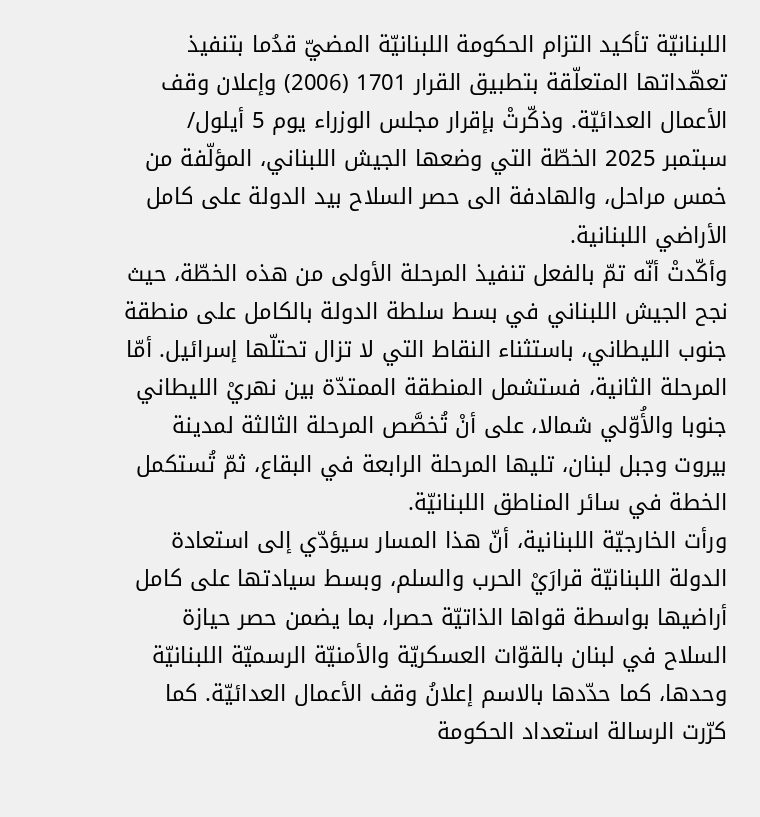اللبنانيّة تأكيد التزام الحكومة اللبنانيّة المضيّ قدُما بتنفيذ تعهّداتها المتعلّقة بتطبيق القرار 1701 (2006) وإعلان وقف الأعمال العدائيّة. وذكّرتْ بإقرار مجلس الوزراء يوم 5 أيلول/ سبتمبر 2025 الخطّة التي وضعها الجيش اللبناني، المؤلّفة من خمس مراحل، والهادفة الى حصر السلاح بيد الدولة على كامل الأراضي اللبنانية.
وأكّدتْ أنّه تمّ بالفعل تنفيذ المرحلة الأولى من هذه الخطّة، حيث نجح الجيش اللبناني في بسط سلطة الدولة بالكامل على منطقة جنوب الليطاني، باستثناء النقاط التي لا تزال تحتلّها إسرائيل. أمّا المرحلة الثانية، فستشمل المنطقة الممتدّة بين نهريْ الليطاني جنوبا والأُوّلي شمالا، على أنْ تُخصَّص المرحلة الثالثة لمدينة بيروت وجبل لبنان، تليها المرحلة الرابعة في البقاع، ثمّ تُستكمل الخطة في سائر المناطق اللبنانيّة.
ورأت الخارجيّة اللبنانية، أنّ هذا المسار سيؤدّي إلى استعادة الدولة اللبنانيّة قرارَيْ الحرب والسلم، وبسط سيادتها على كامل أراضيها بواسطة قواها الذاتيّة حصرا، بما يضمن حصر حيازة السلاح في لبنان بالقوّات العسكريّة والأمنيّة الرسميّة اللبنانيّة وحدها، كما حدّدها بالاسم إعلانُ وقف الأعمال العدائيّة. كما كرّرت الرسالة استعداد الحكومة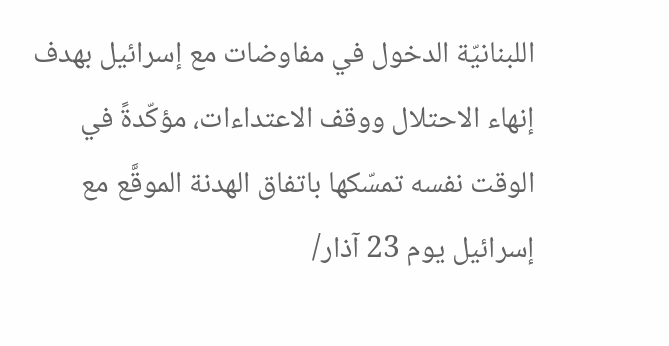اللبنانيّة الدخول في مفاوضات مع إسرائيل بهدف إنهاء الاحتلال ووقف الاعتداءات، مؤكّدةً في الوقت نفسه تمسّكها باتفاق الهدنة الموقَّع مع إسرائيل يوم 23 آذار/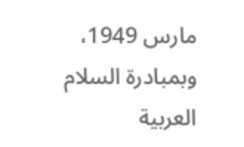مارس 1949، وبمبادرة السلام العربية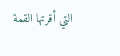التي أقرتها القمة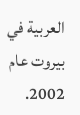العربية في بيروت عام 2002.